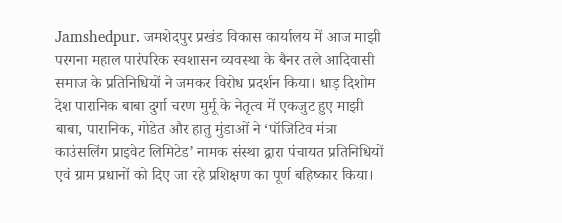Jamshedpur. जमशेदपुर प्रखंड विकास कार्यालय में आज माझी परगना महाल पारंपरिक स्वशासन व्यवस्था के बैनर तले आदिवासी समाज के प्रतिनिधियों ने जमकर विरोध प्रदर्शन किया। धाड़ दिशोम देश पारानिक बाबा दुर्गा चरण मुर्मू के नेतृत्व में एकजुट हुए माझी बाबा, पारानिक, गोडेत और हातु मुंडाओं ने ‘पॉजिटिव मंत्रा काउंसलिंग प्राइवेट लिमिटेड’ नामक संस्था द्वारा पंचायत प्रतिनिधियों एवं ग्राम प्रधानों को दिए जा रहे प्रशिक्षण का पूर्ण बहिष्कार किया।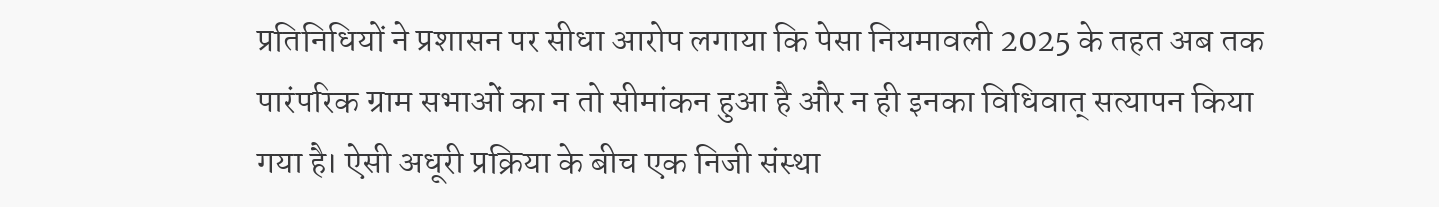प्रतिनिधियों ने प्रशासन पर सीधा आरोप लगाया कि पेसा नियमावली 2025 के तहत अब तक पारंपरिक ग्राम सभाओं का न तो सीमांकन हुआ है और न ही इनका विधिवात् सत्यापन किया गया है। ऐसी अधूरी प्रक्रिया के बीच एक निजी संस्था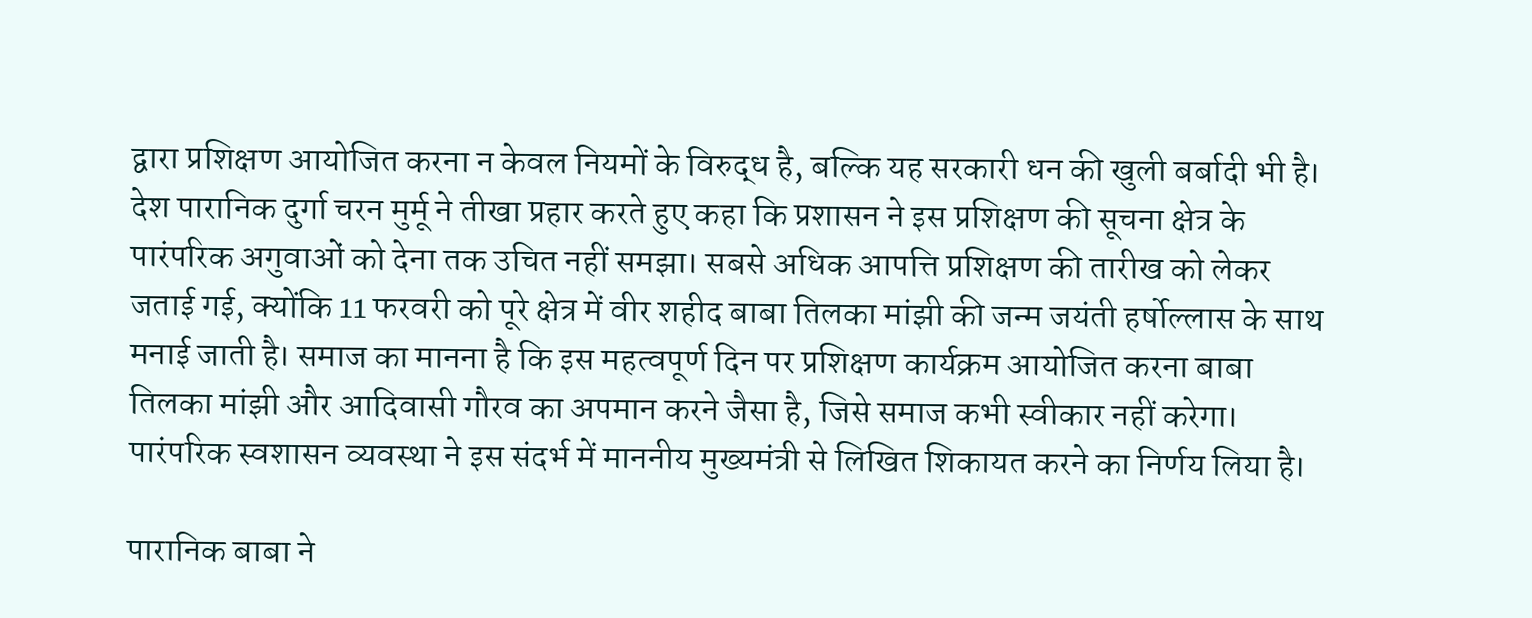द्वारा प्रशिक्षण आयोजित करना न केवल नियमों के विरुद्ध है, बल्कि यह सरकारी धन की खुली बर्बादी भी है।
देश पारानिक दुर्गा चरन मुर्मू ने तीखा प्रहार करते हुए कहा कि प्रशासन ने इस प्रशिक्षण की सूचना क्षेत्र के पारंपरिक अगुवाओं को देना तक उचित नहीं समझा। सबसे अधिक आपत्ति प्रशिक्षण की तारीख को लेकर जताई गई, क्योंकि 11 फरवरी को पूरे क्षेत्र में वीर शहीद बाबा तिलका मांझी की जन्म जयंती हर्षोल्लास के साथ मनाई जाती है। समाज का मानना है कि इस महत्वपूर्ण दिन पर प्रशिक्षण कार्यक्रम आयोजित करना बाबा तिलका मांझी और आदिवासी गौरव का अपमान करने जैसा है, जिसे समाज कभी स्वीकार नहीं करेगा। पारंपरिक स्वशासन व्यवस्था ने इस संदर्भ में माननीय मुख्यमंत्री से लिखित शिकायत करने का निर्णय लिया है।

पारानिक बाबा ने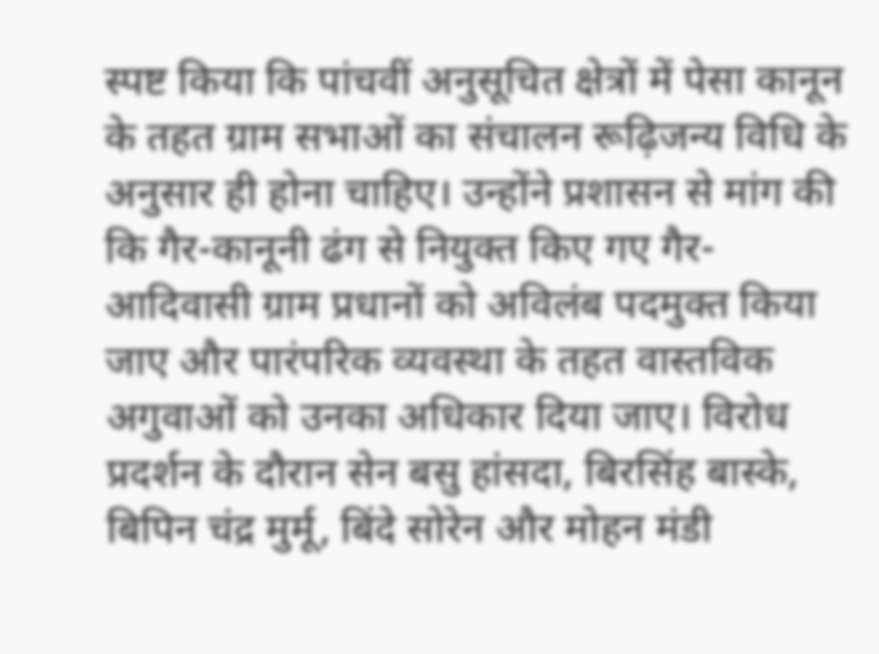स्पष्ट किया कि पांचवीं अनुसूचित क्षेत्रों में पेसा कानून के तहत ग्राम सभाओं का संचालन रूढ़िजन्य विधि के अनुसार ही होना चाहिए। उन्होंने प्रशासन से मांग की कि गैर-कानूनी ढंग से नियुक्त किए गए गैर-आदिवासी ग्राम प्रधानों को अविलंब पदमुक्त किया जाए और पारंपरिक व्यवस्था के तहत वास्तविक अगुवाओं को उनका अधिकार दिया जाए। विरोध प्रदर्शन के दौरान सेन बसु हांसदा, बिरसिंह बास्के, बिपिन चंद्र मुर्मू, बिंदे सोरेन और मोहन मंडी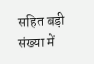सहित बड़ी संख्या में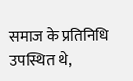समाज के प्रतिनिधि उपस्थित थे,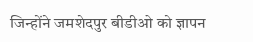जिन्होंने जमशेदपुर बीडीओ को ज्ञापन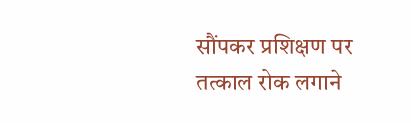सौंपकर प्रशिक्षण पर तत्काल रोक लगाने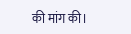की मांग की।